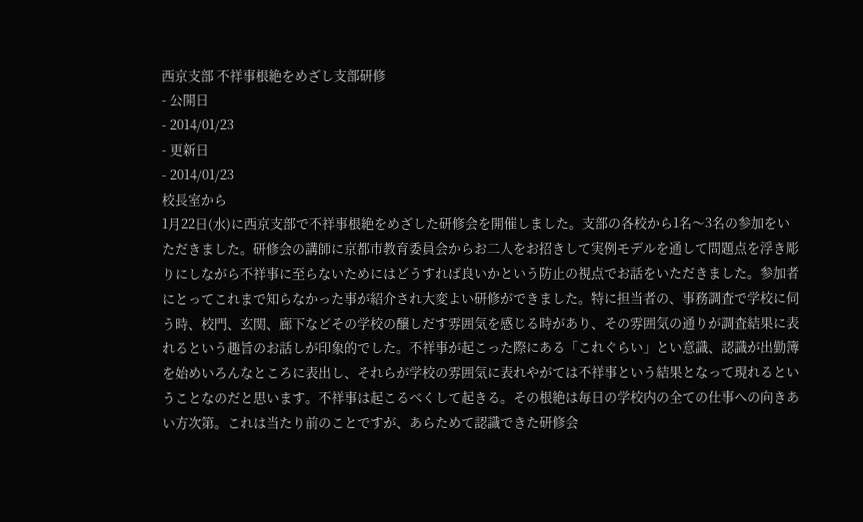西京支部 不祥事根絶をめざし支部研修
- 公開日
- 2014/01/23
- 更新日
- 2014/01/23
校長室から
1月22日(水)に西京支部で不祥事根絶をめざした研修会を開催しました。支部の各校から1名〜3名の参加をいただきました。研修会の講師に京都市教育委員会からお二人をお招きして実例モデルを通して問題点を浮き彫りにしながら不祥事に至らないためにはどうすれば良いかという防止の視点でお話をいただきました。参加者にとってこれまで知らなかった事が紹介され大変よい研修ができました。特に担当者の、事務調査で学校に伺う時、校門、玄関、廊下などその学校の醸しだす雰囲気を感じる時があり、その雰囲気の通りが調査結果に表れるという趣旨のお話しが印象的でした。不祥事が起こった際にある「これぐらい」とい意識、認識が出勤簿を始めいろんなところに表出し、それらが学校の雰囲気に表れやがては不祥事という結果となって現れるということなのだと思います。不祥事は起こるべくして起きる。その根絶は毎日の学校内の全ての仕事への向きあい方次第。これは当たり前のことですが、あらためて認識できた研修会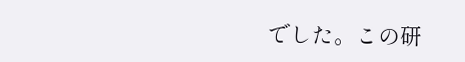でした。この研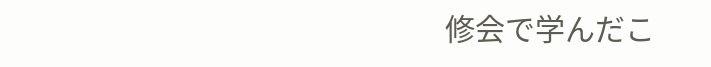修会で学んだこ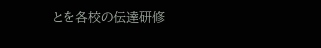とを各校の伝達研修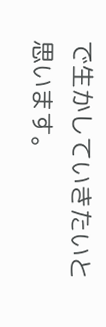で生かしていきたいと思います。